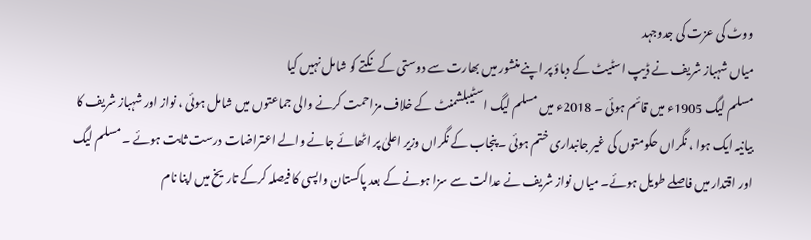ووٹ کی عزت کی جدوجہد
میاں شہباز شریف نے ڈیپ اسٹیٹ کے دباؤ پر اپنے منشور میں بھارت سے دوستی کے نکتے کو شامل نہیں کیا
مسلم لیگ 1905ء میں قائم ہوئی ۔ 2018ء میں مسلم لیگ اسٹیبلشمنٹ کے خلاف مزاحمت کرنے والی جماعتوں میں شامل ہوئی ، نواز اور شہباز شریف کا بیانیہ ایک ہوا ، نگراں حکومتوں کی غیر جانبداری ختم ہوئی ۔ پنجاب کے نگراں وزیر اعلیٰ پر اٹھائے جانے والے اعتراضات درست ثابت ہوئے ۔ مسلم لیگ اور اقتدار میں فاصلے طویل ہوئے۔ میاں نواز شریف نے عدالت سے سزا ہونے کے بعد پاکستان واپسی کا فیصلہ کرکے تاریخ میں اپنا نام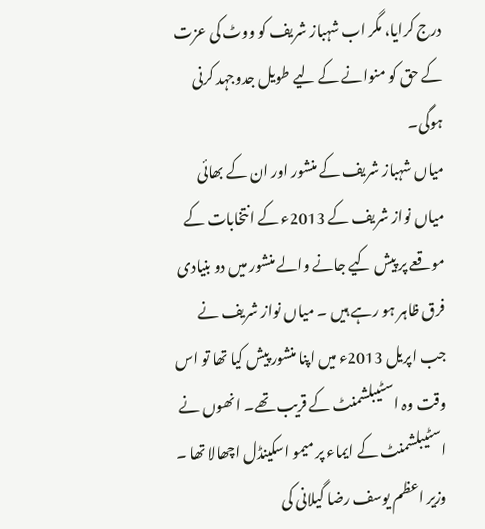درج کرایا، مگر اب شہباز شریف کو ووٹ کی عزت کے حق کو منوانے کے لیے طویل جدوجہد کرنی ہوگی۔
میاں شہباز شریف کے منشور اور ان کے بھائی میاں نواز شریف کے 2013ء کے انتخابات کے موقعے پر پیش کیے جانے والے منشور میں دو بنیادی فرق ظاہر ہو رہے ہیں ۔ میاں نواز شریف نے جب اپریل 2013ء میں اپنا منشور پیش کیا تھا تو اس وقت وہ اسٹیبلشمنٹ کے قریب تھے۔ انھوں نے اسٹیبلشمنٹ کے ایماء پر میمو اسکینڈل اچھالا تھا ۔ وزیر اعظم یوسف رضا گیلانی کی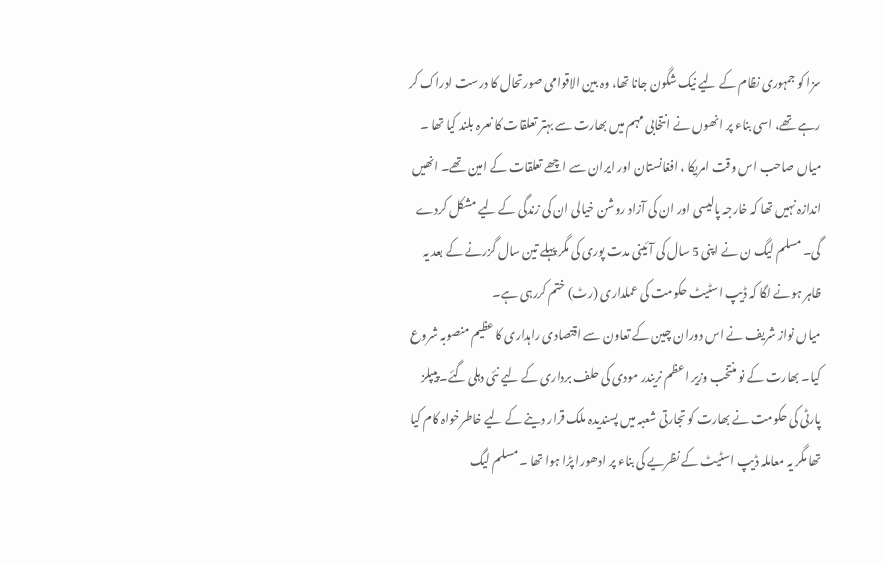سزا کو جمہوری نظام کے لیے نیک شگون جانا تھا، وہ بین الاقوامی صورتحال کا درست ادراک کر رہے تھے، اسی بناء پر انھوں نے انتخابی مہم میں بھارت سے بہتر تعلقات کا نعرہ بلند کیا تھا ۔
میاں صاحب اس وقت امریکا ، افغانستان اور ایران سے اچھے تعلقات کے امین تھے۔ انھیں اندازہ نہیں تھا کہ خارجہ پالیسی اور ان کی آزاد روشن خیالی ان کی زندگی کے لیے مشکل کردے گی۔ مسلم لیگ ن نے اپنی 5 سال کی آئینی مدت پوری کی مگر پہلے تین سال گزرنے کے بعد یہ ظاہر ہونے لگا کہ ڈیپ اسٹیٹ حکومت کی عملداری (رٹ) ختم کررہی ہے۔
میاں نواز شریف نے اس دوران چین کے تعاون سے اقتصادی راہداری کا عظیم منصوبہ شروع کیا۔ بھارت کے نو منتخب وزیر اعظم نریندر مودی کی حلف برداری کے لیے نئی دہلی گئے۔ پیپلز پارٹی کی حکومت نے بھارت کو تجارتی شعبہ میں پسندیدہ ملک قرار دینے کے لیے خاطرخواہ کام کیا تھا مگر یہ معاملہ ڈیپ اسٹیٹ کے نظریے کی بناء پر ادھورا پڑا ہوا تھا ۔ مسلم لیگ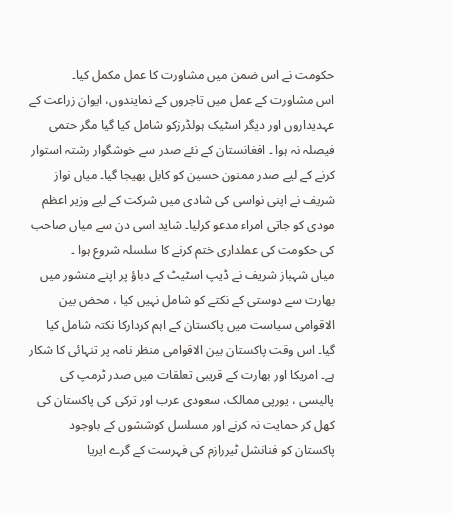حکومت نے اس ضمن میں مشاورت کا عمل مکمل کیا۔
اس مشاورت کے عمل میں تاجروں کے نمایندوں، ایوان زراعت کے عہدیداروں اور دیگر اسٹیک ہولڈرزکو شامل کیا گیا مگر حتمی فیصلہ نہ ہوا ۔ افغانستان کے نئے صدر سے خوشگوار رشتہ استوار کرنے کے لیے صدر ممنون حسین کو کابل بھیجا گیا۔ میاں نواز شریف نے اپنی نواسی کی شادی میں شرکت کے لیے وزیر اعظم مودی کو جاتی امراء مدعو کرلیا۔ شاید اسی دن سے میاں صاحب کی حکومت کی عملداری ختم کرنے کا سلسلہ شروع ہوا ۔
میاں شہباز شریف نے ڈیپ اسٹیٹ کے دباؤ پر اپنے منشور میں بھارت سے دوستی کے نکتے کو شامل نہیں کیا ، محض بین الاقوامی سیاست میں پاکستان کے اہم کردارکا نکتہ شامل کیا گیا۔ اس وقت پاکستان بین الاقوامی منظر نامہ پر تنہائی کا شکار ہے۔ امریکا اور بھارت کے قریبی تعلقات میں صدر ٹرمپ کی پالیسی ، یورپی ممالک، سعودی عرب اور ترکی کی پاکستان کی کھل کر حمایت نہ کرنے اور مسلسل کوششوں کے باوجود پاکستان کو فنانشل ٹیررازم کی فہرست کے گرے ایریا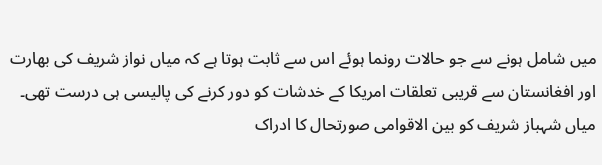میں شامل ہونے سے جو حالات رونما ہوئے اس سے ثابت ہوتا ہے کہ میاں نواز شریف کی بھارت اور افغانستان سے قریبی تعلقات امریکا کے خدشات کو دور کرنے کی پالیسی ہی درست تھی۔ میاں شہباز شریف کو بین الاقوامی صورتحال کا ادراک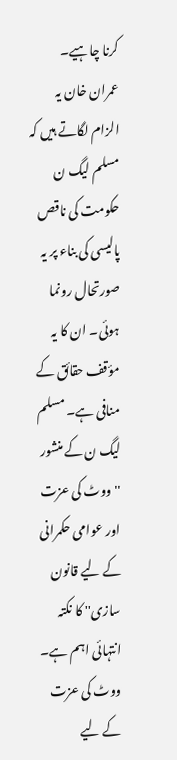کرنا چاہیے۔
عمران خان یہ الزام لگاتے ہیں کہ مسلم لیگ ن حکومت کی ناقص پالیسی کی بناء پر یہ صورتحال رونما ہوئی۔ ان کا یہ مؤقف حقائق کے منافی ہے۔ مسلم لیگ ن کے منشور ''ووٹ کی عزت اور عوامی حکمرانی کے لیے قانون سازی'' کا نکتہ انتہائی اہم ہے۔ ووٹ کی عزت کے لیے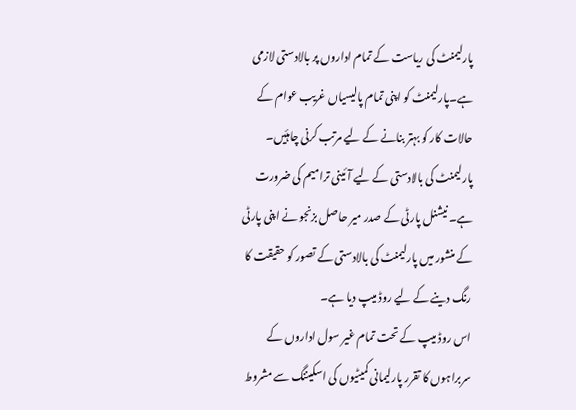پارلیمنٹ کی ریاست کے تمام اداروں پر بالادستی لازمی ہے۔پارلیمنٹ کو اپنی تمام پالیسیاں غریب عوام کے حالات کار کو بہتر بنانے کے لیے مرتب کرنی چاہئیں۔ پارلیمنٹ کی بالادستی کے لیے آئینی ترامیم کی ضرورت ہے۔ نیشنل پارٹی کے صدر میر حاصل بزنجو نے اپنی پارٹی کے منشور میں پارلیمنٹ کی بالادستی کے تصور کو حقیقت کا رنگ دینے کے لیے روڈ میپ دیا ہے۔
اس روڈ میپ کے تحت تمام غیر سول اداروں کے سربراہوں کا تقرر پارلیمانی کمیٹیوں کی اسکیننگ سے مشروط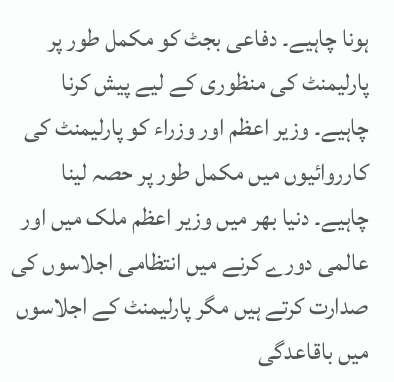ہونا چاہیے۔ دفاعی بجٹ کو مکمل طور پر پارلیمنٹ کی منظوری کے لیے پیش کرنا چاہیے۔ وزیر اعظم اور وزراء کو پارلیمنٹ کی کارروائیوں میں مکمل طور پر حصہ لینا چاہیے۔ دنیا بھر میں وزیر اعظم ملک میں اور عالمی دورے کرنے میں انتظامی اجلاسوں کی صدارت کرتے ہیں مگر پارلیمنٹ کے اجلاسوں میں باقاعدگی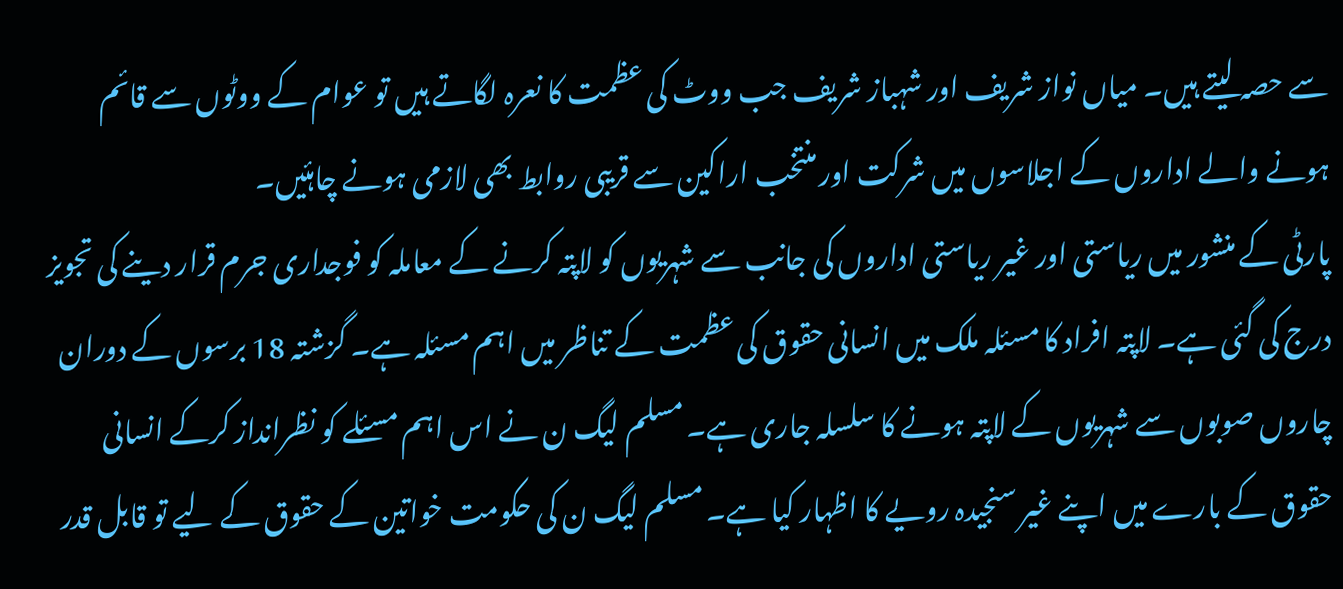سے حصہ لیتے ہیں۔ میاں نواز شریف اور شہباز شریف جب ووٹ کی عظمت کا نعرہ لگاتے ہیں تو عوام کے ووٹوں سے قائم ہونے والے اداروں کے اجلاسوں میں شرکت اور منتخب اراکین سے قریبی روابط بھی لازمی ہونے چاہئیں۔
پارٹی کے منشور میں ریاستی اور غیر ریاستی اداروں کی جانب سے شہریوں کو لاپتہ کرنے کے معاملہ کو فوجداری جرم قرار دینے کی تجویز درج کی گئی ہے۔ لاپتہ افراد کا مسئلہ ملک میں انسانی حقوق کی عظمت کے تناظر میں اہم مسئلہ ہے۔ گزشتہ 18 برسوں کے دوران چاروں صوبوں سے شہریوں کے لاپتہ ہونے کا سلسلہ جاری ہے۔ مسلم لیگ ن نے اس اہم مسئلے کو نظرانداز کرکے انسانی حقوق کے بارے میں اپنے غیر سنجیدہ رویے کا اظہار کیا ہے۔ مسلم لیگ ن کی حکومت خواتین کے حقوق کے لیے تو قابل قدر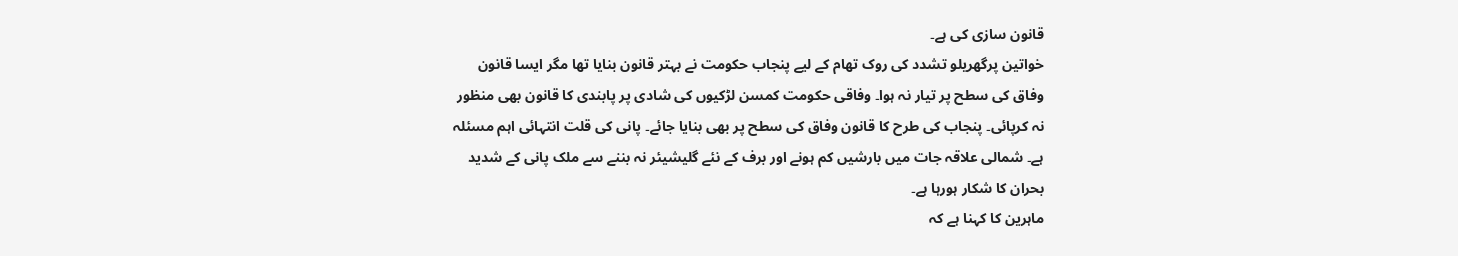قانون سازی کی ہے۔
خواتین پرگھریلو تشدد کی روک تھام کے لیے پنجاب حکومت نے بہتر قانون بنایا تھا مگر ایسا قانون وفاق کی سطح پر تیار نہ ہوا۔ وفاقی حکومت کمسن لڑکیوں کی شادی پر پابندی کا قانون بھی منظور نہ کرپائی۔ پنجاب کی طرح کا قانون وفاق کی سطح پر بھی بنایا جائے۔ پانی کی قلت انتہائی اہم مسئلہ ہے۔ شمالی علاقہ جات میں بارشیں کم ہونے اور برف کے نئے گلیشیئر نہ بننے سے ملک پانی کے شدید بحران کا شکار ہورہا ہے۔
ماہرین کا کہنا ہے کہ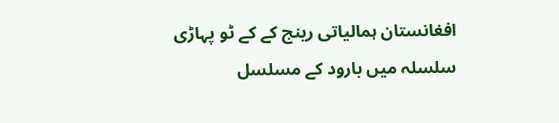افغانستان ہمالیاتی رینج کے کے ٹو پہاڑی سلسلہ میں بارود کے مسلسل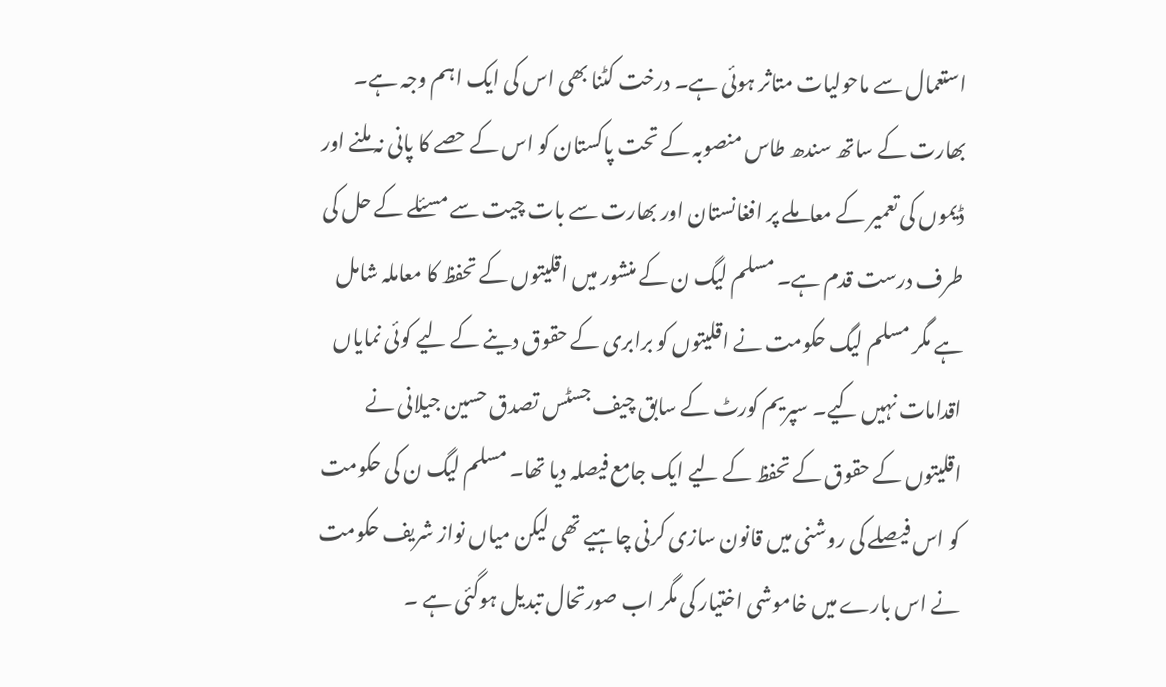استعمال سے ماحولیات متاثر ہوئی ہے۔ درخت کٹنا بھی اس کی ایک اہم وجہ ہے۔ بھارت کے ساتھ سندھ طاس منصوبہ کے تحت پاکستان کو اس کے حصے کا پانی نہ ملنے اور ڈیموں کی تعمیر کے معاملے پر افغانستان اور بھارت سے بات چیت سے مسئلے کے حل کی طرف درست قدم ہے۔ مسلم لیگ ن کے منشور میں اقلیتوں کے تحفظ کا معاملہ شامل ہے مگر مسلم لیگ حکومت نے اقلیتوں کو برابری کے حقوق دینے کے لیے کوئی نمایاں اقدامات نہیں کیے۔ سپریم کورٹ کے سابق چیف جسٹس تصدق حسین جیلانی نے اقلیتوں کے حقوق کے تحفظ کے لیے ایک جامع فیصلہ دیا تھا۔ مسلم لیگ ن کی حکومت کو اس فیصلے کی روشنی میں قانون سازی کرنی چاہیے تھی لیکن میاں نواز شریف حکومت نے اس بارے میں خاموشی اختیار کی مگر اب صورتحال تبدیل ہوگئی ہے ۔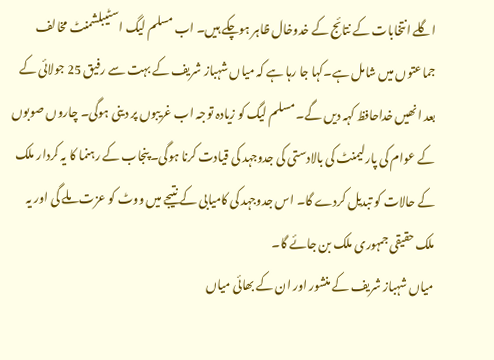اگلے انتخابات کے نتائج کے خدوخال ظاہر ہوچکے ہیں۔ اب مسلم لیگ اسٹیبلشمنٹ مخالف جماعتوں میں شامل ہے۔کہا جا رہا ہے کہ میاں شہباز شریف کے بہت سے رفیق 25 جولائی کے بعد انھیں خداحافظ کہہ دیں گے۔ مسلم لیگ کو زیادہ توجہ اب غریبوں پر دینی ہوگی۔ چاروں صوبوں کے عوام کی پارلیمنٹ کی بالادستی کی جدوجہد کی قیادت کرنا ہوگی۔ پنجاب کے رہنما کا یہ کردار ملک کے حالات کو تبدیل کردے گا۔ اس جدوجہد کی کامیابی کے نتیجے میں ووٹ کو عزت ملے گی اور یہ ملک حقیقی جمہوری ملک بن جائے گا۔
میاں شہباز شریف کے منشور اور ان کے بھائی میاں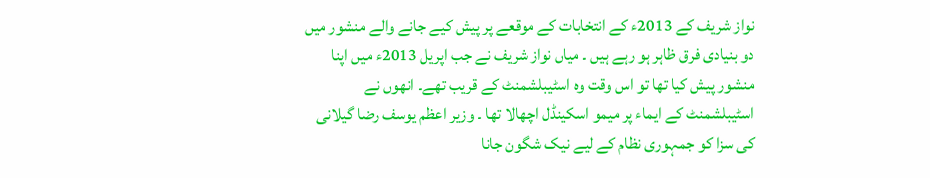نواز شریف کے 2013ء کے انتخابات کے موقعے پر پیش کیے جانے والے منشور میں دو بنیادی فرق ظاہر ہو رہے ہیں ۔ میاں نواز شریف نے جب اپریل 2013ء میں اپنا منشور پیش کیا تھا تو اس وقت وہ اسٹیبلشمنٹ کے قریب تھے۔ انھوں نے اسٹیبلشمنٹ کے ایماء پر میمو اسکینڈل اچھالا تھا ۔ وزیر اعظم یوسف رضا گیلانی کی سزا کو جمہوری نظام کے لیے نیک شگون جانا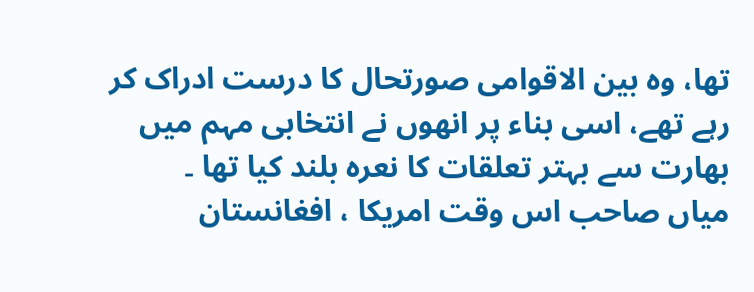تھا، وہ بین الاقوامی صورتحال کا درست ادراک کر رہے تھے، اسی بناء پر انھوں نے انتخابی مہم میں بھارت سے بہتر تعلقات کا نعرہ بلند کیا تھا ۔
میاں صاحب اس وقت امریکا ، افغانستان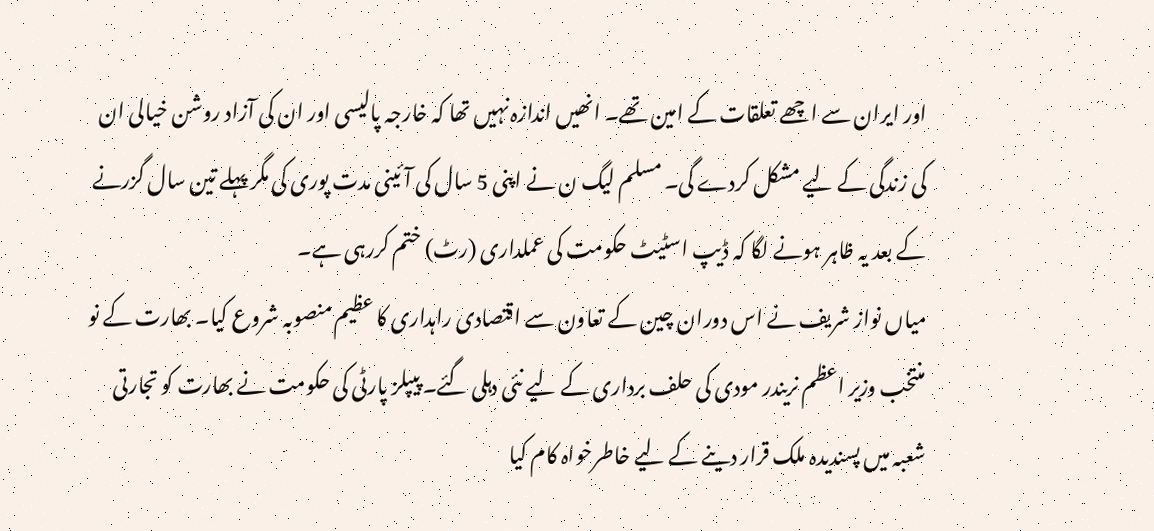اور ایران سے اچھے تعلقات کے امین تھے۔ انھیں اندازہ نہیں تھا کہ خارجہ پالیسی اور ان کی آزاد روشن خیالی ان کی زندگی کے لیے مشکل کردے گی۔ مسلم لیگ ن نے اپنی 5 سال کی آئینی مدت پوری کی مگر پہلے تین سال گزرنے کے بعد یہ ظاہر ہونے لگا کہ ڈیپ اسٹیٹ حکومت کی عملداری (رٹ) ختم کررہی ہے۔
میاں نواز شریف نے اس دوران چین کے تعاون سے اقتصادی راہداری کا عظیم منصوبہ شروع کیا۔ بھارت کے نو منتخب وزیر اعظم نریندر مودی کی حلف برداری کے لیے نئی دہلی گئے۔ پیپلز پارٹی کی حکومت نے بھارت کو تجارتی شعبہ میں پسندیدہ ملک قرار دینے کے لیے خاطرخواہ کام کیا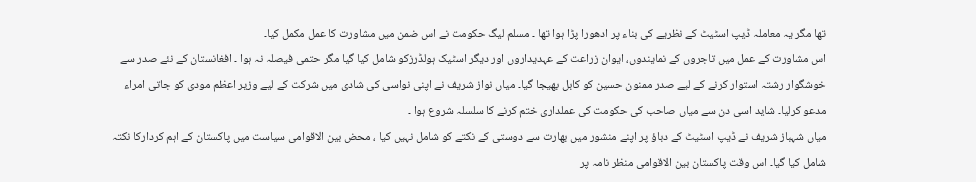تھا مگر یہ معاملہ ڈیپ اسٹیٹ کے نظریے کی بناء پر ادھورا پڑا ہوا تھا ۔ مسلم لیگ حکومت نے اس ضمن میں مشاورت کا عمل مکمل کیا۔
اس مشاورت کے عمل میں تاجروں کے نمایندوں، ایوان زراعت کے عہدیداروں اور دیگر اسٹیک ہولڈرزکو شامل کیا گیا مگر حتمی فیصلہ نہ ہوا ۔ افغانستان کے نئے صدر سے خوشگوار رشتہ استوار کرنے کے لیے صدر ممنون حسین کو کابل بھیجا گیا۔ میاں نواز شریف نے اپنی نواسی کی شادی میں شرکت کے لیے وزیر اعظم مودی کو جاتی امراء مدعو کرلیا۔ شاید اسی دن سے میاں صاحب کی حکومت کی عملداری ختم کرنے کا سلسلہ شروع ہوا ۔
میاں شہباز شریف نے ڈیپ اسٹیٹ کے دباؤ پر اپنے منشور میں بھارت سے دوستی کے نکتے کو شامل نہیں کیا ، محض بین الاقوامی سیاست میں پاکستان کے اہم کردارکا نکتہ شامل کیا گیا۔ اس وقت پاکستان بین الاقوامی منظر نامہ پر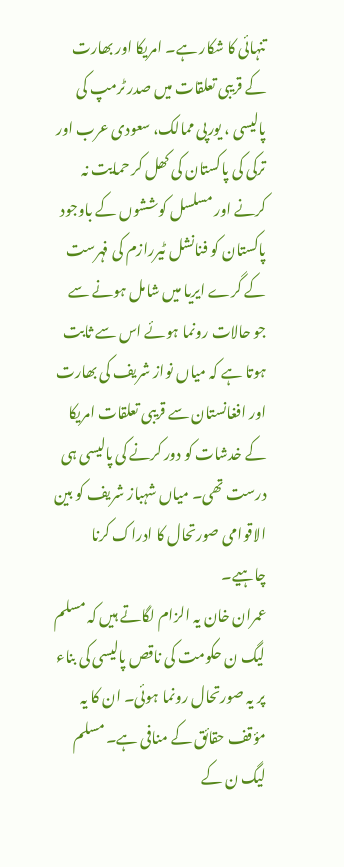تنہائی کا شکار ہے۔ امریکا اور بھارت کے قریبی تعلقات میں صدر ٹرمپ کی پالیسی ، یورپی ممالک، سعودی عرب اور ترکی کی پاکستان کی کھل کر حمایت نہ کرنے اور مسلسل کوششوں کے باوجود پاکستان کو فنانشل ٹیررازم کی فہرست کے گرے ایریا میں شامل ہونے سے جو حالات رونما ہوئے اس سے ثابت ہوتا ہے کہ میاں نواز شریف کی بھارت اور افغانستان سے قریبی تعلقات امریکا کے خدشات کو دور کرنے کی پالیسی ہی درست تھی۔ میاں شہباز شریف کو بین الاقوامی صورتحال کا ادراک کرنا چاہیے۔
عمران خان یہ الزام لگاتے ہیں کہ مسلم لیگ ن حکومت کی ناقص پالیسی کی بناء پر یہ صورتحال رونما ہوئی۔ ان کا یہ مؤقف حقائق کے منافی ہے۔ مسلم لیگ ن کے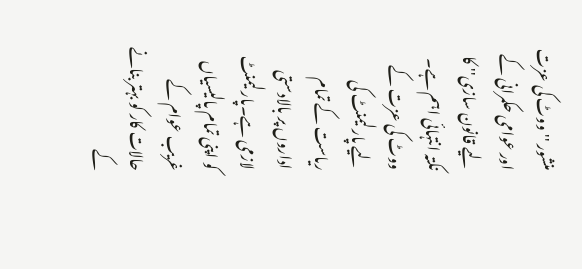منشور ''ووٹ کی عزت اور عوامی حکمرانی کے لیے قانون سازی'' کا نکتہ انتہائی اہم ہے۔ ووٹ کی عزت کے لیے پارلیمنٹ کی ریاست کے تمام اداروں پر بالادستی لازمی ہے۔پارلیمنٹ کو اپنی تمام پالیسیاں غریب عوام کے حالات کار کو بہتر بنانے کے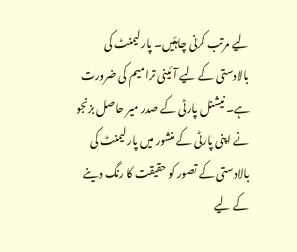لیے مرتب کرنی چاہئیں۔ پارلیمنٹ کی بالادستی کے لیے آئینی ترامیم کی ضرورت ہے۔ نیشنل پارٹی کے صدر میر حاصل بزنجو نے اپنی پارٹی کے منشور میں پارلیمنٹ کی بالادستی کے تصور کو حقیقت کا رنگ دینے کے لیے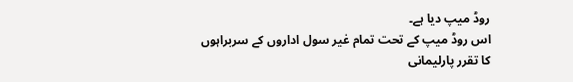روڈ میپ دیا ہے۔
اس روڈ میپ کے تحت تمام غیر سول اداروں کے سربراہوں کا تقرر پارلیمانی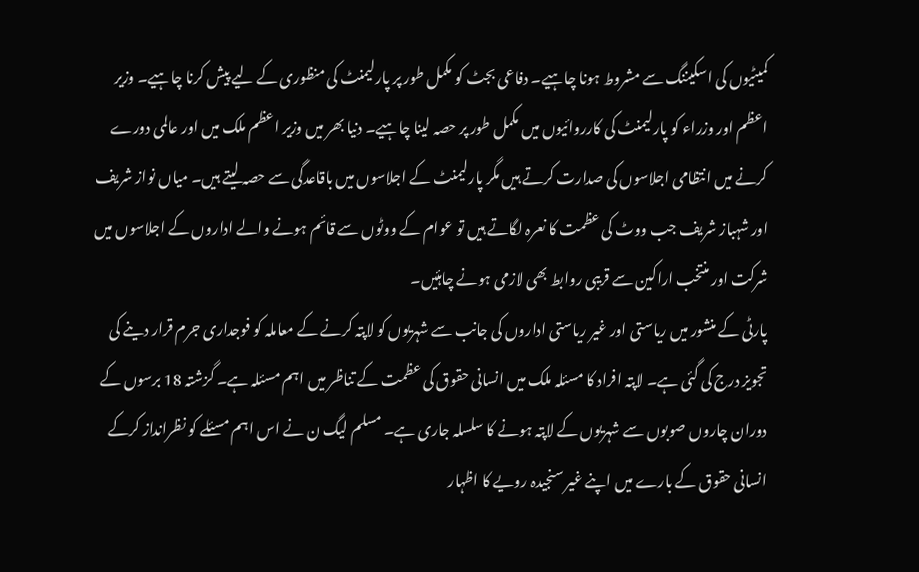کمیٹیوں کی اسکیننگ سے مشروط ہونا چاہیے۔ دفاعی بجٹ کو مکمل طور پر پارلیمنٹ کی منظوری کے لیے پیش کرنا چاہیے۔ وزیر اعظم اور وزراء کو پارلیمنٹ کی کارروائیوں میں مکمل طور پر حصہ لینا چاہیے۔ دنیا بھر میں وزیر اعظم ملک میں اور عالمی دورے کرنے میں انتظامی اجلاسوں کی صدارت کرتے ہیں مگر پارلیمنٹ کے اجلاسوں میں باقاعدگی سے حصہ لیتے ہیں۔ میاں نواز شریف اور شہباز شریف جب ووٹ کی عظمت کا نعرہ لگاتے ہیں تو عوام کے ووٹوں سے قائم ہونے والے اداروں کے اجلاسوں میں شرکت اور منتخب اراکین سے قریبی روابط بھی لازمی ہونے چاہئیں۔
پارٹی کے منشور میں ریاستی اور غیر ریاستی اداروں کی جانب سے شہریوں کو لاپتہ کرنے کے معاملہ کو فوجداری جرم قرار دینے کی تجویز درج کی گئی ہے۔ لاپتہ افراد کا مسئلہ ملک میں انسانی حقوق کی عظمت کے تناظر میں اہم مسئلہ ہے۔ گزشتہ 18 برسوں کے دوران چاروں صوبوں سے شہریوں کے لاپتہ ہونے کا سلسلہ جاری ہے۔ مسلم لیگ ن نے اس اہم مسئلے کو نظرانداز کرکے انسانی حقوق کے بارے میں اپنے غیر سنجیدہ رویے کا اظہار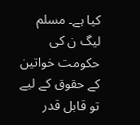کیا ہے۔ مسلم لیگ ن کی حکومت خواتین کے حقوق کے لیے تو قابل قدر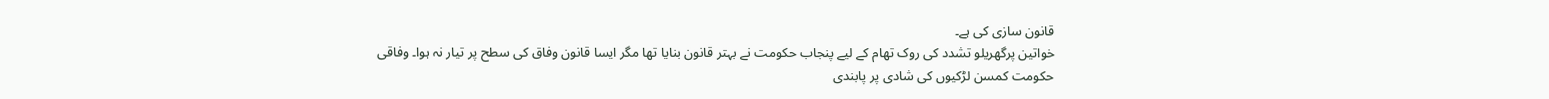قانون سازی کی ہے۔
خواتین پرگھریلو تشدد کی روک تھام کے لیے پنجاب حکومت نے بہتر قانون بنایا تھا مگر ایسا قانون وفاق کی سطح پر تیار نہ ہوا۔ وفاقی حکومت کمسن لڑکیوں کی شادی پر پابندی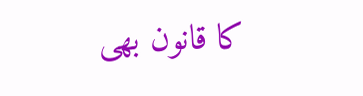کا قانون بھی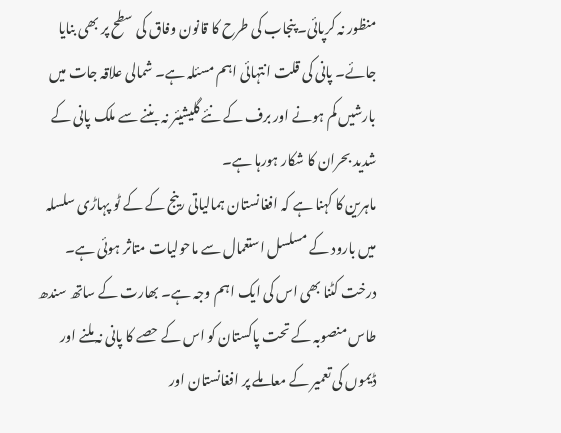منظور نہ کرپائی۔ پنجاب کی طرح کا قانون وفاق کی سطح پر بھی بنایا جائے۔ پانی کی قلت انتہائی اہم مسئلہ ہے۔ شمالی علاقہ جات میں بارشیں کم ہونے اور برف کے نئے گلیشیئر نہ بننے سے ملک پانی کے شدید بحران کا شکار ہورہا ہے۔
ماہرین کا کہنا ہے کہ افغانستان ہمالیاتی رینج کے کے ٹو پہاڑی سلسلہ میں بارود کے مسلسل استعمال سے ماحولیات متاثر ہوئی ہے۔ درخت کٹنا بھی اس کی ایک اہم وجہ ہے۔ بھارت کے ساتھ سندھ طاس منصوبہ کے تحت پاکستان کو اس کے حصے کا پانی نہ ملنے اور ڈیموں کی تعمیر کے معاملے پر افغانستان اور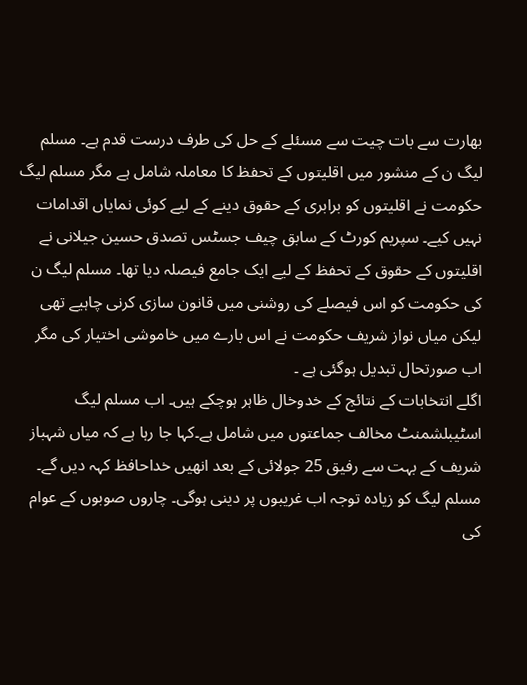بھارت سے بات چیت سے مسئلے کے حل کی طرف درست قدم ہے۔ مسلم لیگ ن کے منشور میں اقلیتوں کے تحفظ کا معاملہ شامل ہے مگر مسلم لیگ حکومت نے اقلیتوں کو برابری کے حقوق دینے کے لیے کوئی نمایاں اقدامات نہیں کیے۔ سپریم کورٹ کے سابق چیف جسٹس تصدق حسین جیلانی نے اقلیتوں کے حقوق کے تحفظ کے لیے ایک جامع فیصلہ دیا تھا۔ مسلم لیگ ن کی حکومت کو اس فیصلے کی روشنی میں قانون سازی کرنی چاہیے تھی لیکن میاں نواز شریف حکومت نے اس بارے میں خاموشی اختیار کی مگر اب صورتحال تبدیل ہوگئی ہے ۔
اگلے انتخابات کے نتائج کے خدوخال ظاہر ہوچکے ہیں۔ اب مسلم لیگ اسٹیبلشمنٹ مخالف جماعتوں میں شامل ہے۔کہا جا رہا ہے کہ میاں شہباز شریف کے بہت سے رفیق 25 جولائی کے بعد انھیں خداحافظ کہہ دیں گے۔ مسلم لیگ کو زیادہ توجہ اب غریبوں پر دینی ہوگی۔ چاروں صوبوں کے عوام کی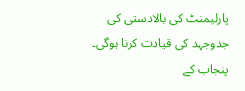پارلیمنٹ کی بالادستی کی جدوجہد کی قیادت کرنا ہوگی۔ پنجاب کے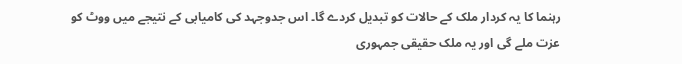رہنما کا یہ کردار ملک کے حالات کو تبدیل کردے گا۔ اس جدوجہد کی کامیابی کے نتیجے میں ووٹ کو عزت ملے گی اور یہ ملک حقیقی جمہوری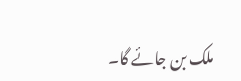ملک بن جائے گا۔